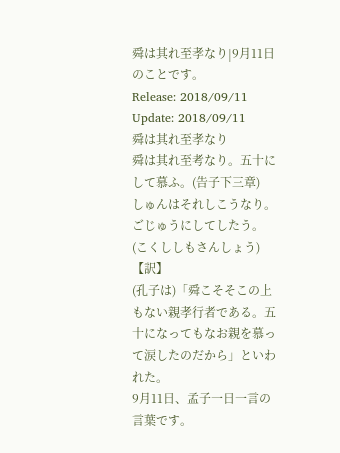舜は其れ至孝なり|9月11日のことです。
Release: 2018/09/11 Update: 2018/09/11
舜は其れ至孝なり
舜は其れ至考なり。五十にして慕ふ。(告子下三章)
しゅんはそれしこうなり。ごじゅうにしてしたう。(こくししもさんしょう)
【訳】
(孔子は)「舜こそそこの上もない親孝行者である。五十になってもなお親を慕って涙したのだから」といわれた。
9月11日、孟子一日一言の言葉です。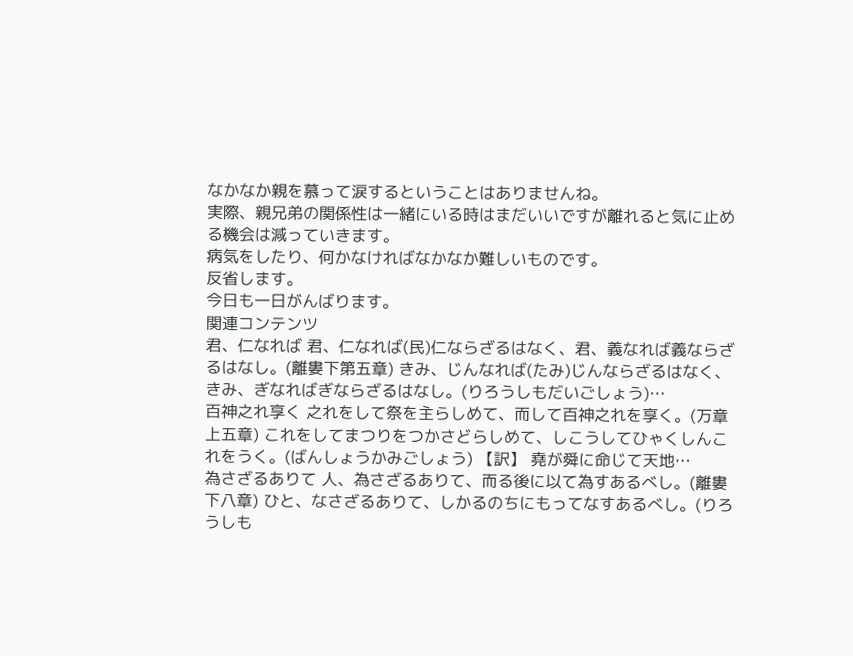なかなか親を慕って涙するということはありませんね。
実際、親兄弟の関係性は一緒にいる時はまだいいですが離れると気に止める機会は減っていきます。
病気をしたり、何かなければなかなか難しいものです。
反省します。
今日も一日がんばります。
関連コンテンツ
君、仁なれば 君、仁なれば(民)仁ならざるはなく、君、義なれば義ならざるはなし。(離婁下第五章) きみ、じんなれば(たみ)じんならざるはなく、きみ、ぎなればぎならざるはなし。(りろうしもだいごしょう)…
百神之れ享く 之れをして祭を主らしめて、而して百神之れを享く。(万章上五章) これをしてまつりをつかさどらしめて、しこうしてひゃくしんこれをうく。(ばんしょうかみごしょう) 【訳】 堯が舜に命じて天地…
為さざるありて 人、為さざるありて、而る後に以て為すあるべし。(離婁下八章) ひと、なさざるありて、しかるのちにもってなすあるべし。(りろうしも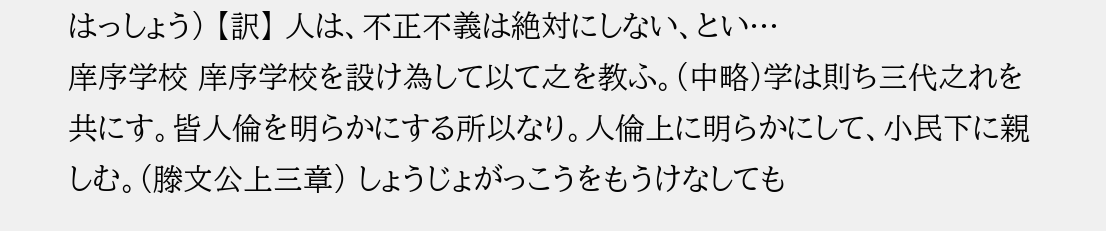はっしょう) 【訳】 人は、不正不義は絶対にしない、とい…
庠序学校 庠序学校を設け為して以て之を教ふ。(中略)学は則ち三代之れを共にす。皆人倫を明らかにする所以なり。人倫上に明らかにして、小民下に親しむ。(滕文公上三章) しょうじょがっこうをもうけなしても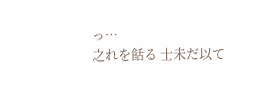っ…
之れを餂る 士未だ以て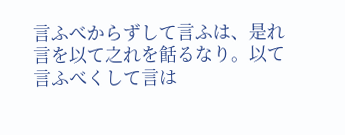言ふべからずして言ふは、是れ言を以て之れを餂るなり。以て言ふべくして言は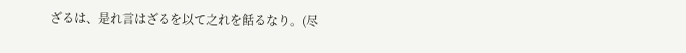ざるは、是れ言はざるを以て之れを餂るなり。(尽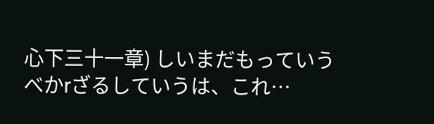心下三十一章) しいまだもっていうべかrざるしていうは、これ…